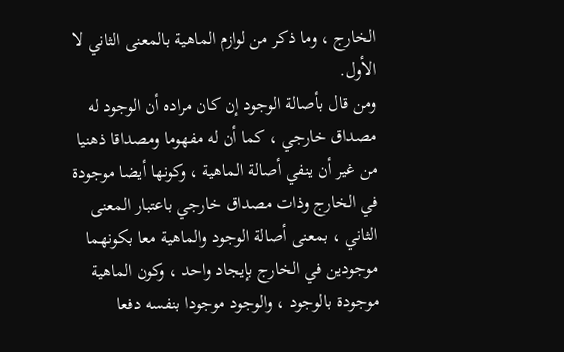الخارج ، وما ذكر من لوازم الماهية بالمعنى الثاني لا الأول.
ومن قال بأصالة الوجود إن كان مراده أن الوجود له مصداق خارجي ، كما أن له مفهوما ومصداقا ذهنيا من غير أن ينفي أصالة الماهية ، وكونها أيضا موجودة في الخارج وذات مصداق خارجي باعتبار المعنى الثاني ، بمعنى أصالة الوجود والماهية معا بكونهما موجودين في الخارج بإيجاد واحد ، وكون الماهية موجودة بالوجود ، والوجود موجودا بنفسه دفعا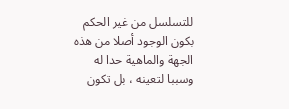للتسلسل من غير الحكم بكون الوجود أصلا من هذه الجهة والماهية حدا له وسببا لتعينه ، بل تكون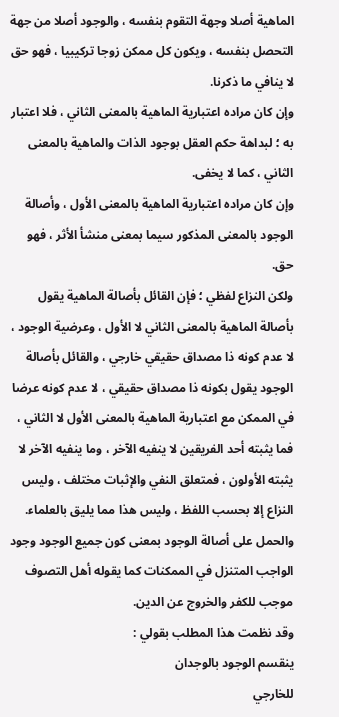الماهية أصلا وجهة التقوم بنفسه ، والوجود أصلا من جهة التحصل بنفسه ، ويكون كل ممكن زوجا تركيبيا ، فهو حق لا ينافي ما ذكرنا.
وإن كان مراده اعتبارية الماهية بالمعنى الثاني ، فلا اعتبار به ؛ لبداهة حكم العقل بوجود الذات والماهية بالمعنى الثاني ، كما لا يخفى.
وإن كان مراده اعتبارية الماهية بالمعنى الأول ، وأصالة الوجود بالمعنى المذكور سيما بمعنى منشأ الأثر ، فهو حق.
ولكن النزاع لفظي ؛ فإن القائل بأصالة الماهية يقول بأصالة الماهية بالمعنى الثاني لا الأول ، وعرضية الوجود ، لا عدم كونه ذا مصداق حقيقي خارجي ، والقائل بأصالة الوجود يقول بكونه ذا مصداق حقيقي ، لا عدم كونه عرضا في الممكن مع اعتبارية الماهية بالمعنى الأول لا الثاني ، فما يثبته أحد الفريقين لا ينفيه الآخر ، وما ينفيه الآخر لا يثبته الأولون ، فمتعلق النفي والإثبات مختلف ، وليس النزاع إلا بحسب اللفظ ، وليس هذا مما يليق بالعلماء.
والحمل على أصالة الوجود بمعنى كون جميع الوجود وجود الواجب المتنزل في الممكنات كما يقوله أهل التصوف موجب للكفر والخروج عن الدين.
وقد نظمت هذا المطلب بقولي :
ينقسم الوجود بالوجدان
للخارجي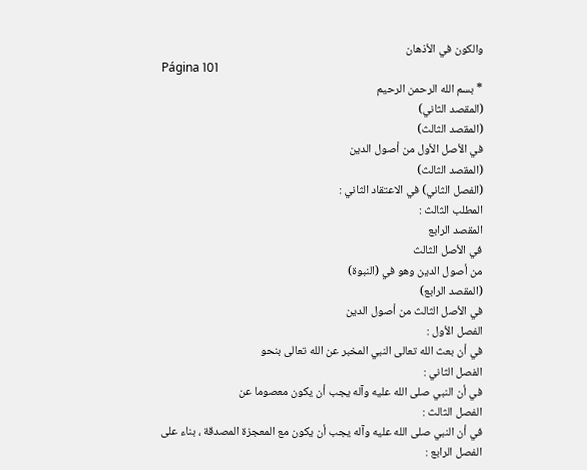والكون في الأذهان
Página 101
* بسم الله الرحمن الرحيم
(المقصد الثاني)
(المقصد الثالث)
في الأصل الأول من أصول الدين
(المقصد الثالث)
(الفصل الثاني) في الاعتقاد الثاني :
المطلب الثالث :
المقصد الرابع
في الأصل الثالث
من أصول الدين وهو في (النبوة)
(المقصد الرابع)
في الأصل الثالث من أصول الدين
الفصل الأول :
في أن بعث الله تعالى النبي المخبر عن الله تعالى بنحو
الفصل الثاني :
في أن النبي صلى الله عليه وآله يجب أن يكون معصوما عن
الفصل الثالث :
في أن النبي صلى الله عليه وآله يجب أن يكون مع المعجزة المصدقة ، بناء على
الفصل الرابع :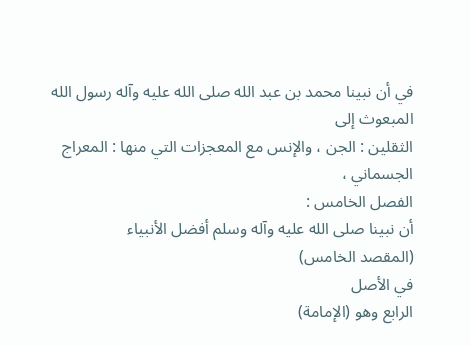في أن نبينا محمد بن عبد الله صلى الله عليه وآله رسول الله المبعوث إلى
الثقلين : الجن ، والإنس مع المعجزات التي منها : المعراج الجسماني ،
الفصل الخامس :
أن نبينا صلى الله عليه وآله وسلم أفضل الأنبياء
(المقصد الخامس)
في الأصل
الرابع وهو (الإمامة)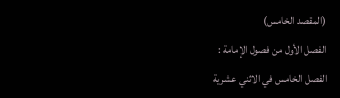(المقصد الخامس)
الفصل الأول من فصول الإمامة :
الفصل الخامس في الاثني عشرية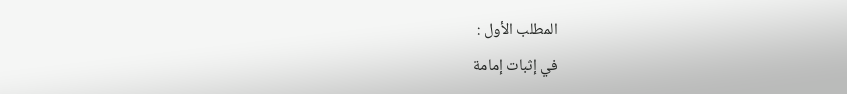المطلب الأول :
في إثبات إمامة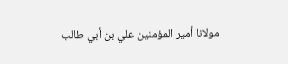مولانا أمير المؤمنين علي بن أبي طالب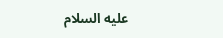عليه السلام